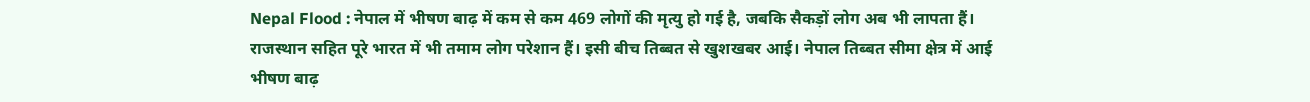Nepal Flood : नेपाल में भीषण बाढ़ में कम से कम 469 लोगों की मृत्यु हो गई है, जबकि सैकड़ों लोग अब भी लापता हैं। राजस्थान सहित पूरे भारत में भी तमाम लोग परेशान हैं। इसी बीच तिब्बत से खुशखबर आई। नेपाल तिब्बत सीमा क्षेत्र में आई भीषण बाढ़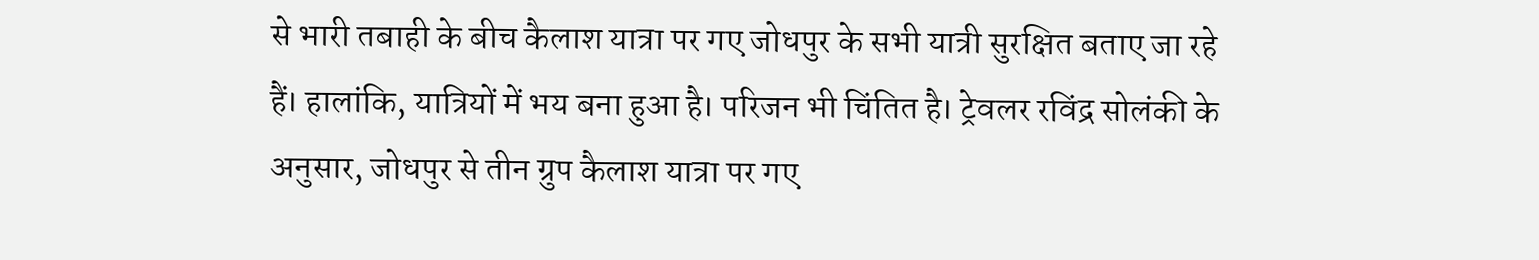से भारी तबाही के बीच कैलाश यात्रा पर गए जोधपुर के सभी यात्री सुरक्षित बताए जा रहे हैं। हालांकि, यात्रियों में भय बना हुआ है। परिजन भी चिंतित है। ट्रेवलर रविंद्र सोलंकी के अनुसार, जोधपुर से तीन ग्रुप कैलाश यात्रा पर गए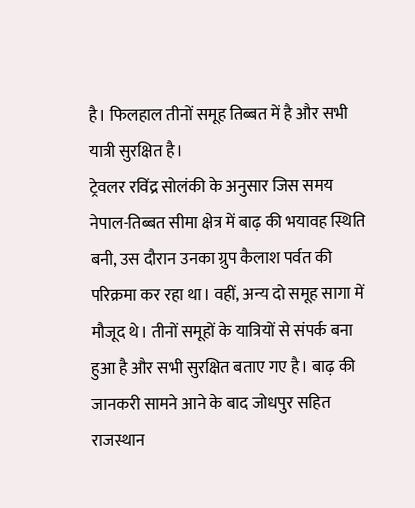है। फिलहाल तीनों समूह तिब्बत में है और सभी यात्री सुरक्षित है।
ट्रेवलर रविंद्र सोलंकी के अनुसार जिस समय नेपाल-तिब्बत सीमा क्षेत्र में बाढ़ की भयावह स्थिति बनी, उस दौरान उनका ग्रुप कैलाश पर्वत की परिक्रमा कर रहा था। वहीं, अन्य दो समूह सागा में मौजूद थे। तीनों समूहों के यात्रियों से संपर्क बना हुआ है और सभी सुरक्षित बताए गए है। बाढ़ की जानकरी सामने आने के बाद जोधपुर सहित राजस्थान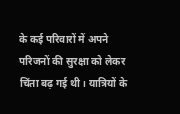के कई परिवारों में अपने परिजनों की सुरक्षा को लेकर चिंता बढ़ गई थी। यात्रियों के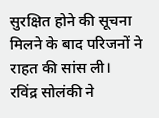सुरक्षित होने की सूचना मिलने के बाद परिजनों ने राहत की सांस ली।
रविंद्र सोलंकी ने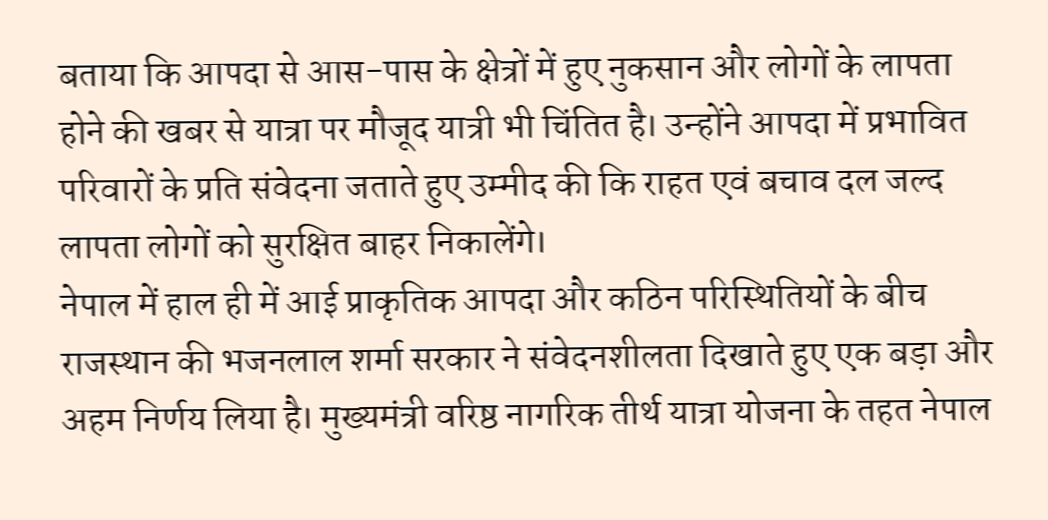बताया कि आपदा से आस-पास के क्षेत्रों में हुए नुकसान और लोगों के लापता होने की खबर से यात्रा पर मौजूद यात्री भी चिंतित है। उन्होंने आपदा में प्रभावित परिवारों के प्रति संवेदना जताते हुए उम्मीद की कि राहत एवं बचाव दल जल्द लापता लोगों को सुरक्षित बाहर निकालेंगे।
नेपाल में हाल ही में आई प्राकृतिक आपदा और कठिन परिस्थितियों के बीच राजस्थान की भजनलाल शर्मा सरकार ने संवेदनशीलता दिखाते हुए एक बड़ा और अहम निर्णय लिया है। मुख्यमंत्री वरिष्ठ नागरिक तीर्थ यात्रा योजना के तहत नेपाल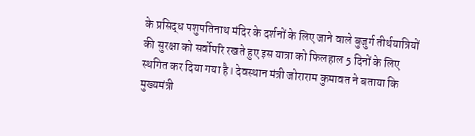के प्रसिद्ध पशुपतिनाथ मंदिर के दर्शनों के लिए जाने वाले बुजुर्ग तीर्थयात्रियों की सुरक्षा को सर्वोपरि रखते हुए इस यात्रा को फिलहाल 5 दिनों के लिए स्थगित कर दिया गया है। देवस्थान मंत्री जोराराम कुमावत ने बताया कि मुख्यमंत्री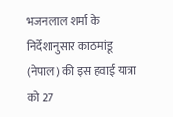भजनलाल शर्मा के निर्देशानुसार काठमांडू (नेपाल) की इस हवाई यात्रा को 27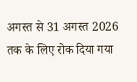अगस्त से 31 अगस्त 2026 तक के लिए रोक दिया गया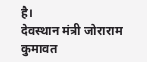है।
देवस्थान मंत्री जोराराम कुमावत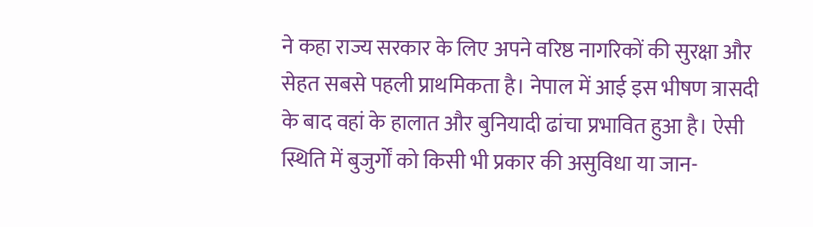ने कहा राज्य सरकार के लिए अपने वरिष्ठ नागरिकों की सुरक्षा और सेहत सबसे पहली प्राथमिकता है। नेपाल में आई इस भीषण त्रासदी के बाद वहां के हालात और बुनियादी ढांचा प्रभावित हुआ है। ऐसी स्थिति में बुजुर्गों को किसी भी प्रकार की असुविधा या जान-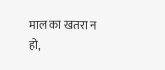माल का खतरा न हो,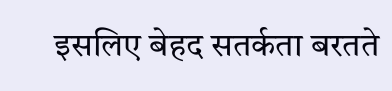इसलिए बेहद सतर्कता बरतते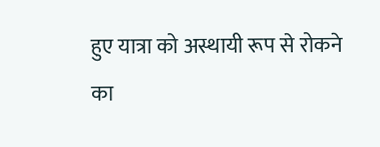हुए यात्रा को अस्थायी रूप से रोकने का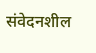संवेदनशील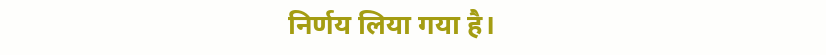निर्णय लिया गया है।